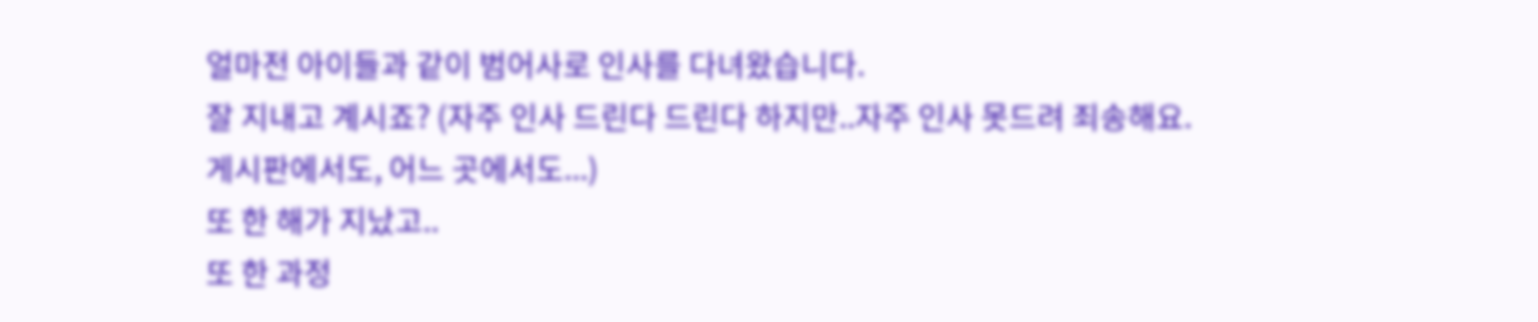얼마전 아이들과 같이 범어사로 인사를 다녀왔습니다.
잘 지내고 계시죠? (자주 인사 드린다 드린다 하지만..자주 인사 못드려 죄송해요.
게시판에서도, 어느 곳에서도...)
또 한 해가 지났고..
또 한 과정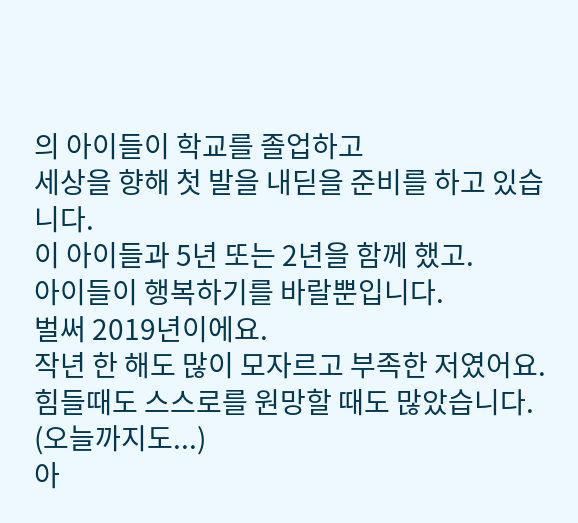의 아이들이 학교를 졸업하고
세상을 향해 첫 발을 내딛을 준비를 하고 있습니다.
이 아이들과 5년 또는 2년을 함께 했고.
아이들이 행복하기를 바랄뿐입니다.
벌써 2019년이에요.
작년 한 해도 많이 모자르고 부족한 저였어요.
힘들때도 스스로를 원망할 때도 많았습니다. (오늘까지도...)
아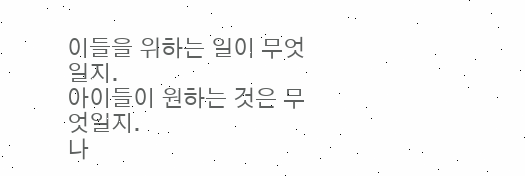이들을 위하는 일이 무엇일지.
아이들이 원하는 것은 무엇일지.
나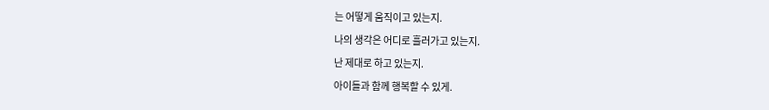는 어떻게 움직이고 있는지.
나의 생각은 어디로 흘러가고 있는지.
난 제대로 하고 있는지.
아이들과 함께 행복할 수 있게.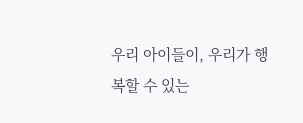우리 아이들이, 우리가 행복할 수 있는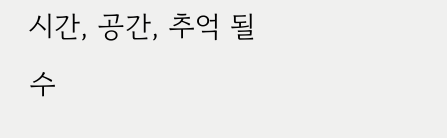시간, 공간, 추억 될 수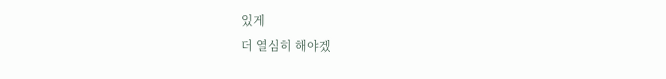있게
더 열심히 해야겠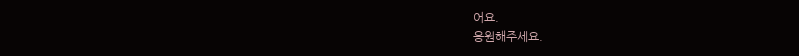어요.
응원해주세요.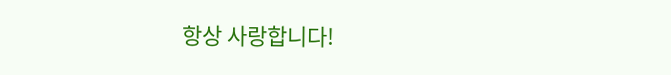항상 사랑합니다!